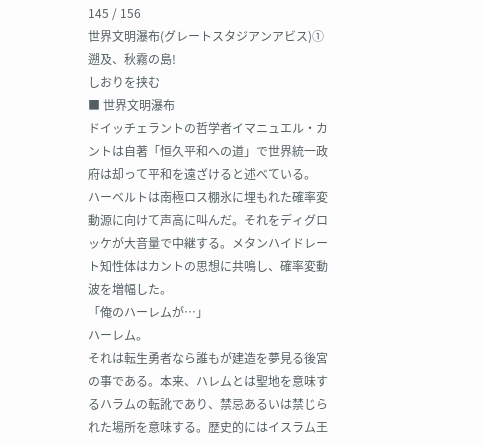145 / 156
世界文明瀑布(グレートスタジアンアビス)① 遡及、秋霧の島!
しおりを挟む
■ 世界文明瀑布
ドイッチェラントの哲学者イマニュエル・カントは自著「恒久平和への道」で世界統一政府は却って平和を遠ざけると述べている。
ハーベルトは南極ロス棚氷に埋もれた確率変動源に向けて声高に叫んだ。それをディグロッケが大音量で中継する。メタンハイドレート知性体はカントの思想に共鳴し、確率変動波を増幅した。
「俺のハーレムが…」
ハーレム。
それは転生勇者なら誰もが建造を夢見る後宮の事である。本来、ハレムとは聖地を意味するハラムの転訛であり、禁忌あるいは禁じられた場所を意味する。歴史的にはイスラム王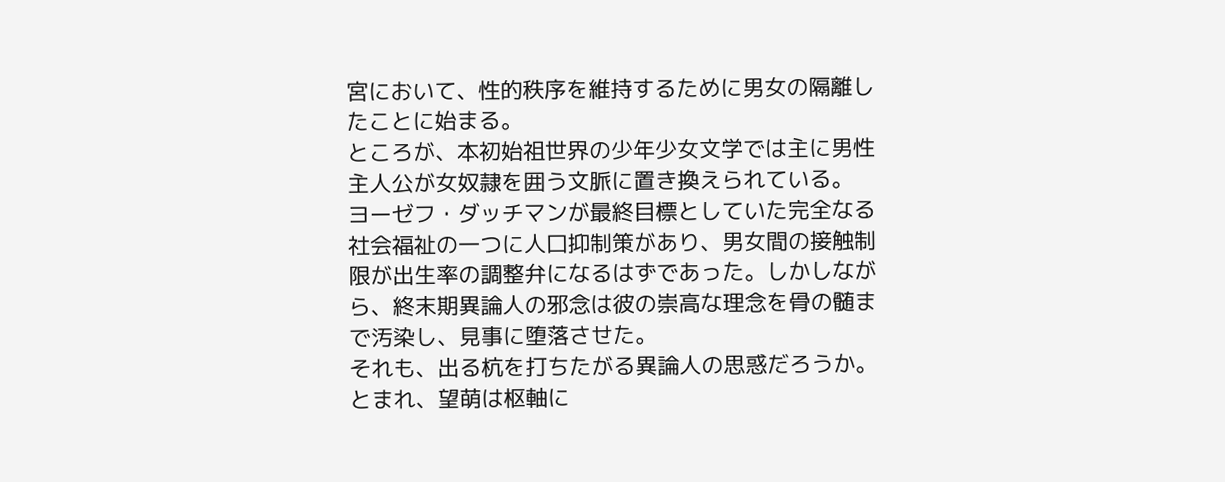宮において、性的秩序を維持するために男女の隔離したことに始まる。
ところが、本初始祖世界の少年少女文学では主に男性主人公が女奴隷を囲う文脈に置き換えられている。
ヨーゼフ・ダッチマンが最終目標としていた完全なる社会福祉の一つに人口抑制策があり、男女間の接触制限が出生率の調整弁になるはずであった。しかしながら、終末期異論人の邪念は彼の崇高な理念を骨の髄まで汚染し、見事に堕落させた。
それも、出る杭を打ちたがる異論人の思惑だろうか。
とまれ、望萌は枢軸に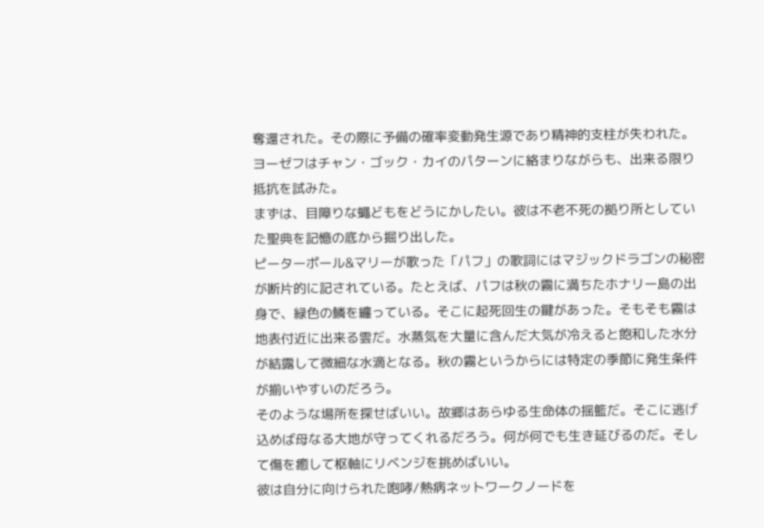奪還された。その際に予備の確率変動発生源であり精神的支柱が失われた。ヨーゼフはチャン・ゴック・カイのパターンに絡まりながらも、出来る限り抵抗を試みた。
まずは、目障りな蠅どもをどうにかしたい。彼は不老不死の拠り所としていた聖典を記憶の底から掘り出した。
ピーターポール&マリーが歌った「パフ」の歌詞にはマジックドラゴンの秘密が断片的に記されている。たとえば、パフは秋の霧に満ちたホナリー島の出身で、緑色の鱗を纏っている。そこに起死回生の鍵があった。そもそも霧は地表付近に出来る雲だ。水蒸気を大量に含んだ大気が冷えると飽和した水分が結露して微細な水滴となる。秋の霧というからには特定の季節に発生条件が揃いやすいのだろう。
そのような場所を探せばいい。故郷はあらゆる生命体の揺籃だ。そこに逃げ込めば母なる大地が守ってくれるだろう。何が何でも生き延びるのだ。そして傷を癒して枢軸にリベンジを挑めばいい。
彼は自分に向けられた咆哮/熱病ネットワークノードを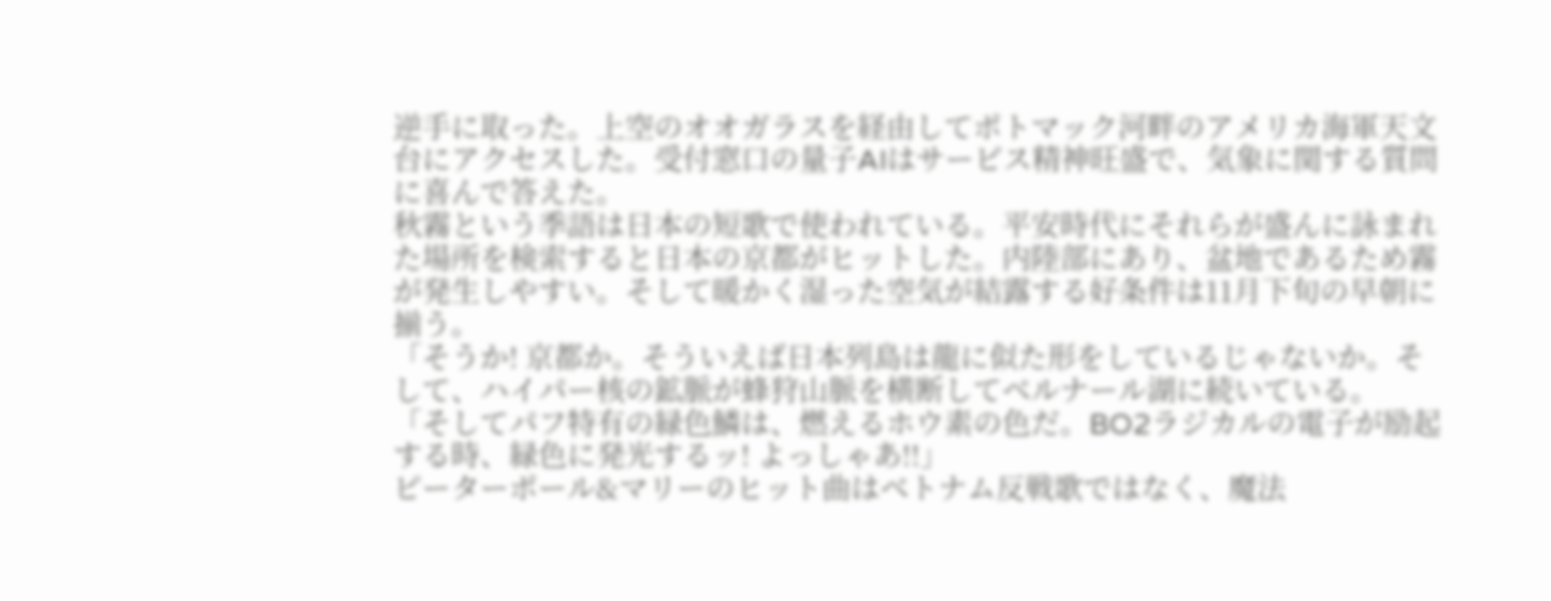逆手に取った。上空のオオガラスを経由してポトマック河畔のアメリカ海軍天文台にアクセスした。受付窓口の量子AIはサービス精神旺盛で、気象に関する質問に喜んで答えた。
秋霧という季語は日本の短歌で使われている。平安時代にそれらが盛んに詠まれた場所を検索すると日本の京都がヒットした。内陸部にあり、盆地であるため霧が発生しやすい。そして暖かく湿った空気が結露する好条件は11月下旬の早朝に揃う。
「そうか! 京都か。そういえば日本列島は龍に似た形をしているじゃないか。そして、ハイパー核の鉱脈が蜂狩山脈を横断してベルナール湖に続いている。
「そしてパフ特有の緑色鱗は、燃えるホウ素の色だ。BO2ラジカルの電子が励起する時、緑色に発光するッ! よっしゃあ!!」
ピーターポール&マリーのヒット曲はベトナム反戦歌ではなく、魔法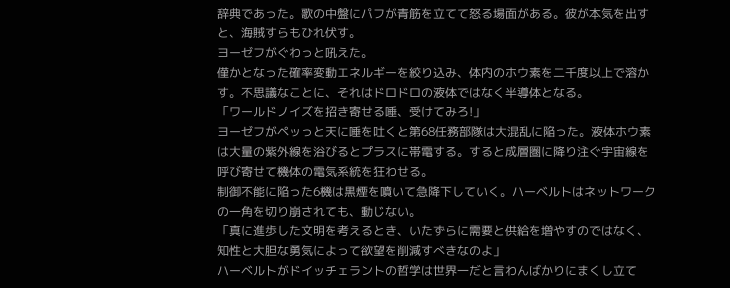辞典であった。歌の中盤にパフが青筋を立てて怒る場面がある。彼が本気を出すと、海賊すらもひれ伏す。
ヨーゼフがぐわっと吼えた。
僅かとなった確率変動エネルギーを絞り込み、体内のホウ素を二千度以上で溶かす。不思議なことに、それはドロドロの液体ではなく半導体となる。
「ワールドノイズを招き寄せる唾、受けてみろ!」
ヨーゼフがペッっと天に唾を吐くと第68任務部隊は大混乱に陥った。液体ホウ素は大量の紫外線を浴びるとプラスに帯電する。すると成層圏に降り注ぐ宇宙線を呼び寄せて機体の電気系統を狂わせる。
制御不能に陥った6機は黒煙を噴いて急降下していく。ハーベルトはネットワークの一角を切り崩されても、動じない。
「真に進歩した文明を考えるとき、いたずらに需要と供給を増やすのではなく、知性と大胆な勇気によって欲望を削減すべきなのよ」
ハーベルトがドイッチェラントの哲学は世界一だと言わんばかりにまくし立て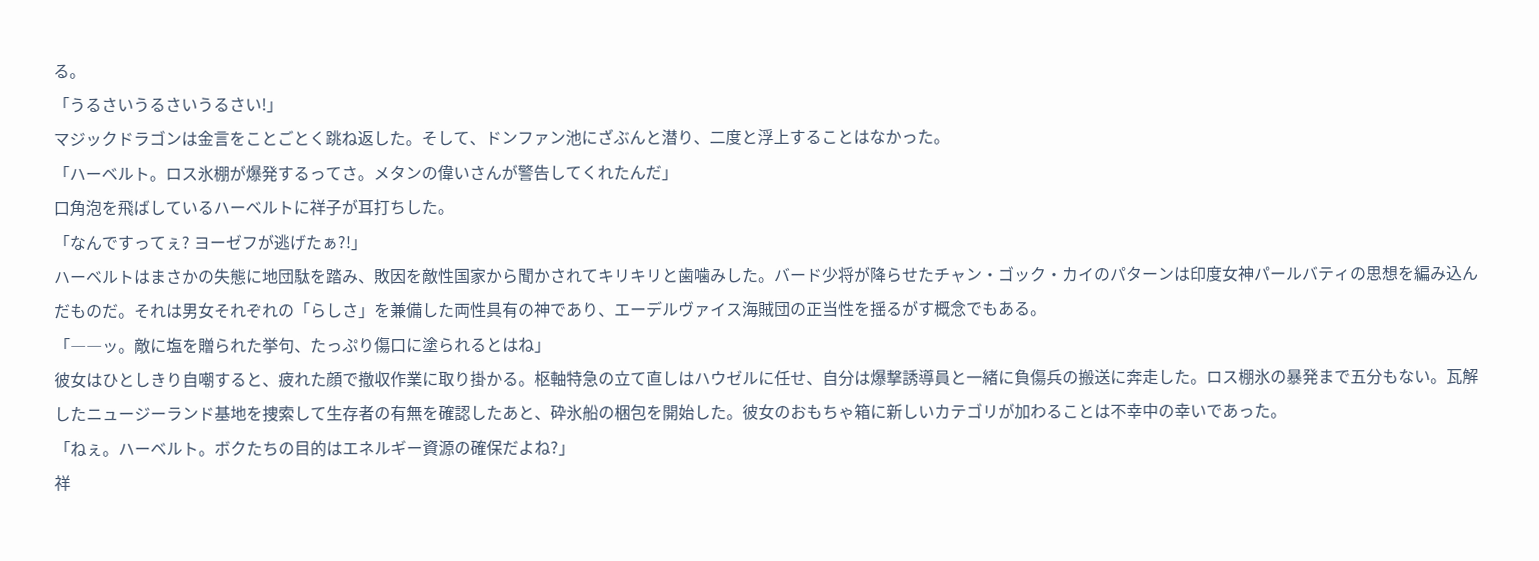る。
「うるさいうるさいうるさい!」
マジックドラゴンは金言をことごとく跳ね返した。そして、ドンファン池にざぶんと潜り、二度と浮上することはなかった。
「ハーベルト。ロス氷棚が爆発するってさ。メタンの偉いさんが警告してくれたんだ」
口角泡を飛ばしているハーベルトに祥子が耳打ちした。
「なんですってぇ? ヨーゼフが逃げたぁ?!」
ハーベルトはまさかの失態に地団駄を踏み、敗因を敵性国家から聞かされてキリキリと歯噛みした。バード少将が降らせたチャン・ゴック・カイのパターンは印度女神パールバティの思想を編み込んだものだ。それは男女それぞれの「らしさ」を兼備した両性具有の神であり、エーデルヴァイス海賊団の正当性を揺るがす概念でもある。
「――ッ。敵に塩を贈られた挙句、たっぷり傷口に塗られるとはね」
彼女はひとしきり自嘲すると、疲れた顔で撤収作業に取り掛かる。枢軸特急の立て直しはハウゼルに任せ、自分は爆撃誘導員と一緒に負傷兵の搬送に奔走した。ロス棚氷の暴発まで五分もない。瓦解したニュージーランド基地を捜索して生存者の有無を確認したあと、砕氷船の梱包を開始した。彼女のおもちゃ箱に新しいカテゴリが加わることは不幸中の幸いであった。
「ねぇ。ハーベルト。ボクたちの目的はエネルギー資源の確保だよね?」
祥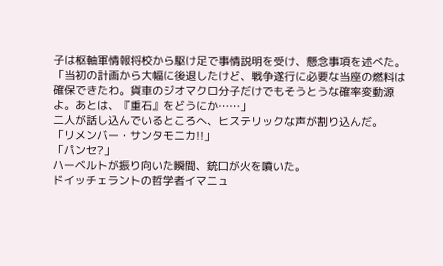子は枢軸軍情報将校から駆け足で事情説明を受け、懸念事項を述べた。
「当初の計画から大幅に後退したけど、戦争遂行に必要な当座の燃料は確保できたわ。貨車のジオマクロ分子だけでもそうとうな確率変動源よ。あとは、『重石』をどうにか……」
二人が話し込んでいるところへ、ヒステリックな声が割り込んだ。
「リメンバー・サンタモニカ!!」
「パンセ?」
ハーベルトが振り向いた瞬間、銃口が火を噴いた。
ドイッチェラントの哲学者イマニュ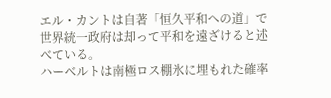エル・カントは自著「恒久平和への道」で世界統一政府は却って平和を遠ざけると述べている。
ハーベルトは南極ロス棚氷に埋もれた確率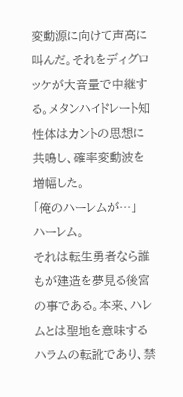変動源に向けて声高に叫んだ。それをディグロッケが大音量で中継する。メタンハイドレート知性体はカントの思想に共鳴し、確率変動波を増幅した。
「俺のハーレムが…」
ハーレム。
それは転生勇者なら誰もが建造を夢見る後宮の事である。本来、ハレムとは聖地を意味するハラムの転訛であり、禁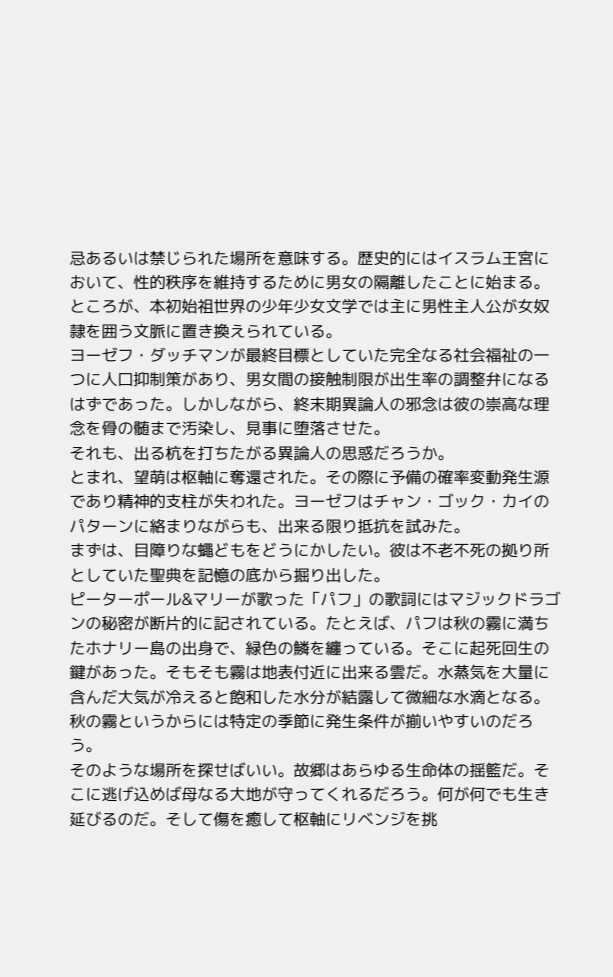忌あるいは禁じられた場所を意味する。歴史的にはイスラム王宮において、性的秩序を維持するために男女の隔離したことに始まる。
ところが、本初始祖世界の少年少女文学では主に男性主人公が女奴隷を囲う文脈に置き換えられている。
ヨーゼフ・ダッチマンが最終目標としていた完全なる社会福祉の一つに人口抑制策があり、男女間の接触制限が出生率の調整弁になるはずであった。しかしながら、終末期異論人の邪念は彼の崇高な理念を骨の髄まで汚染し、見事に堕落させた。
それも、出る杭を打ちたがる異論人の思惑だろうか。
とまれ、望萌は枢軸に奪還された。その際に予備の確率変動発生源であり精神的支柱が失われた。ヨーゼフはチャン・ゴック・カイのパターンに絡まりながらも、出来る限り抵抗を試みた。
まずは、目障りな蠅どもをどうにかしたい。彼は不老不死の拠り所としていた聖典を記憶の底から掘り出した。
ピーターポール&マリーが歌った「パフ」の歌詞にはマジックドラゴンの秘密が断片的に記されている。たとえば、パフは秋の霧に満ちたホナリー島の出身で、緑色の鱗を纏っている。そこに起死回生の鍵があった。そもそも霧は地表付近に出来る雲だ。水蒸気を大量に含んだ大気が冷えると飽和した水分が結露して微細な水滴となる。秋の霧というからには特定の季節に発生条件が揃いやすいのだろう。
そのような場所を探せばいい。故郷はあらゆる生命体の揺籃だ。そこに逃げ込めば母なる大地が守ってくれるだろう。何が何でも生き延びるのだ。そして傷を癒して枢軸にリベンジを挑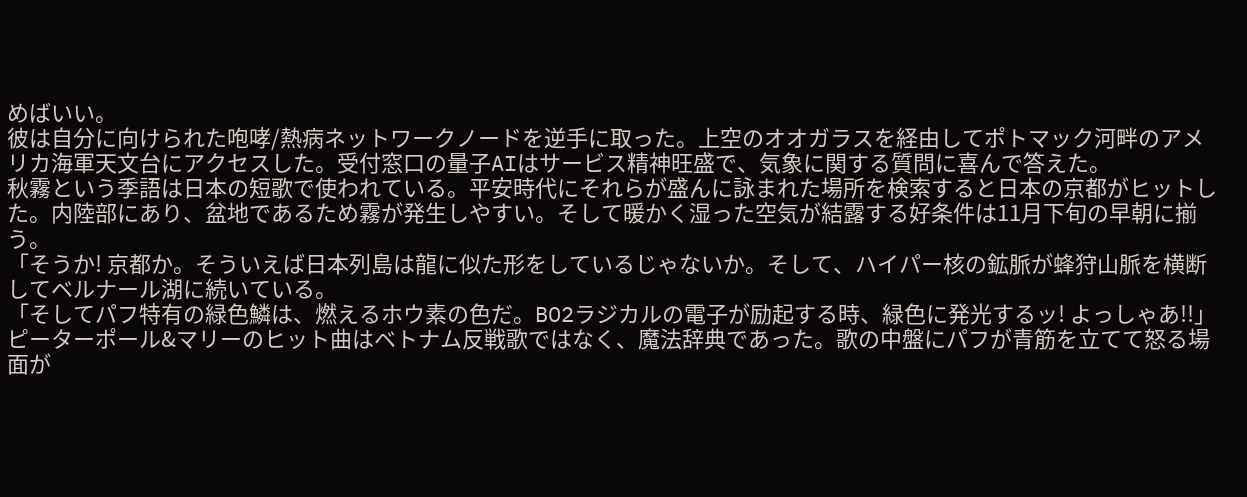めばいい。
彼は自分に向けられた咆哮/熱病ネットワークノードを逆手に取った。上空のオオガラスを経由してポトマック河畔のアメリカ海軍天文台にアクセスした。受付窓口の量子AIはサービス精神旺盛で、気象に関する質問に喜んで答えた。
秋霧という季語は日本の短歌で使われている。平安時代にそれらが盛んに詠まれた場所を検索すると日本の京都がヒットした。内陸部にあり、盆地であるため霧が発生しやすい。そして暖かく湿った空気が結露する好条件は11月下旬の早朝に揃う。
「そうか! 京都か。そういえば日本列島は龍に似た形をしているじゃないか。そして、ハイパー核の鉱脈が蜂狩山脈を横断してベルナール湖に続いている。
「そしてパフ特有の緑色鱗は、燃えるホウ素の色だ。BO2ラジカルの電子が励起する時、緑色に発光するッ! よっしゃあ!!」
ピーターポール&マリーのヒット曲はベトナム反戦歌ではなく、魔法辞典であった。歌の中盤にパフが青筋を立てて怒る場面が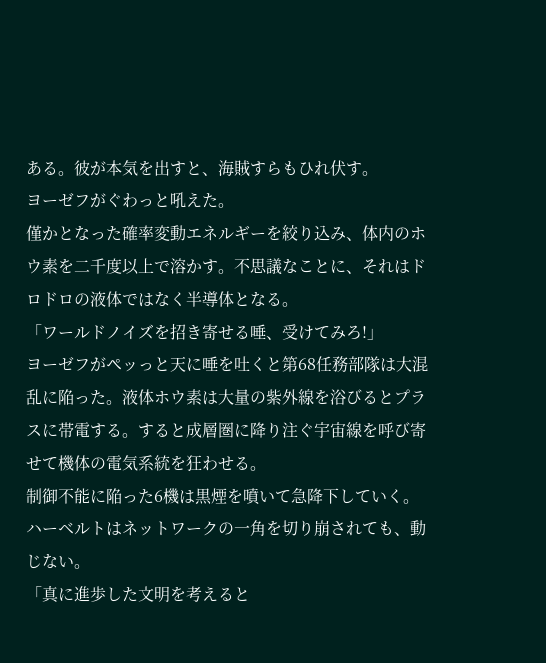ある。彼が本気を出すと、海賊すらもひれ伏す。
ヨーゼフがぐわっと吼えた。
僅かとなった確率変動エネルギーを絞り込み、体内のホウ素を二千度以上で溶かす。不思議なことに、それはドロドロの液体ではなく半導体となる。
「ワールドノイズを招き寄せる唾、受けてみろ!」
ヨーゼフがペッっと天に唾を吐くと第68任務部隊は大混乱に陥った。液体ホウ素は大量の紫外線を浴びるとプラスに帯電する。すると成層圏に降り注ぐ宇宙線を呼び寄せて機体の電気系統を狂わせる。
制御不能に陥った6機は黒煙を噴いて急降下していく。ハーベルトはネットワークの一角を切り崩されても、動じない。
「真に進歩した文明を考えると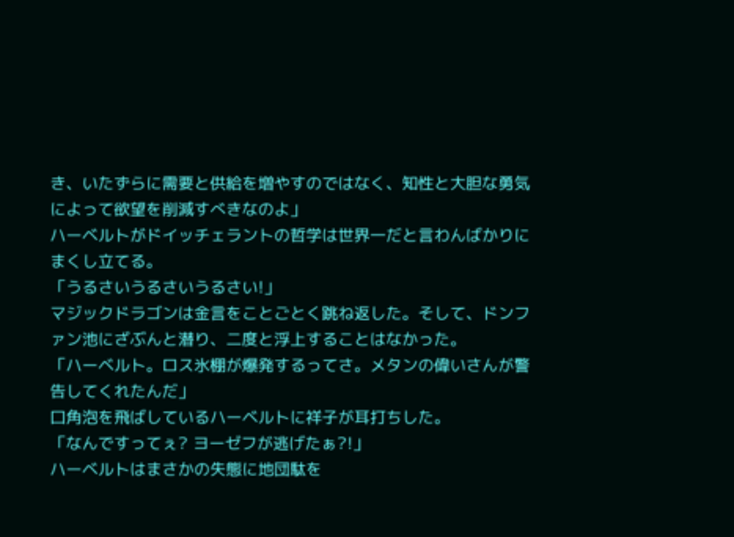き、いたずらに需要と供給を増やすのではなく、知性と大胆な勇気によって欲望を削減すべきなのよ」
ハーベルトがドイッチェラントの哲学は世界一だと言わんばかりにまくし立てる。
「うるさいうるさいうるさい!」
マジックドラゴンは金言をことごとく跳ね返した。そして、ドンファン池にざぶんと潜り、二度と浮上することはなかった。
「ハーベルト。ロス氷棚が爆発するってさ。メタンの偉いさんが警告してくれたんだ」
口角泡を飛ばしているハーベルトに祥子が耳打ちした。
「なんですってぇ? ヨーゼフが逃げたぁ?!」
ハーベルトはまさかの失態に地団駄を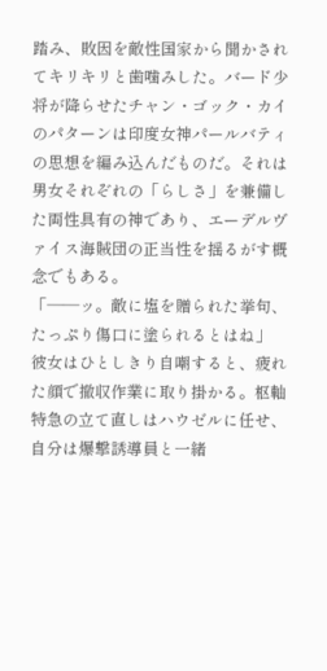踏み、敗因を敵性国家から聞かされてキリキリと歯噛みした。バード少将が降らせたチャン・ゴック・カイのパターンは印度女神パールバティの思想を編み込んだものだ。それは男女それぞれの「らしさ」を兼備した両性具有の神であり、エーデルヴァイス海賊団の正当性を揺るがす概念でもある。
「――ッ。敵に塩を贈られた挙句、たっぷり傷口に塗られるとはね」
彼女はひとしきり自嘲すると、疲れた顔で撤収作業に取り掛かる。枢軸特急の立て直しはハウゼルに任せ、自分は爆撃誘導員と一緒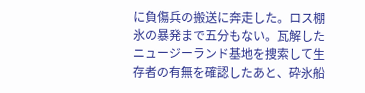に負傷兵の搬送に奔走した。ロス棚氷の暴発まで五分もない。瓦解したニュージーランド基地を捜索して生存者の有無を確認したあと、砕氷船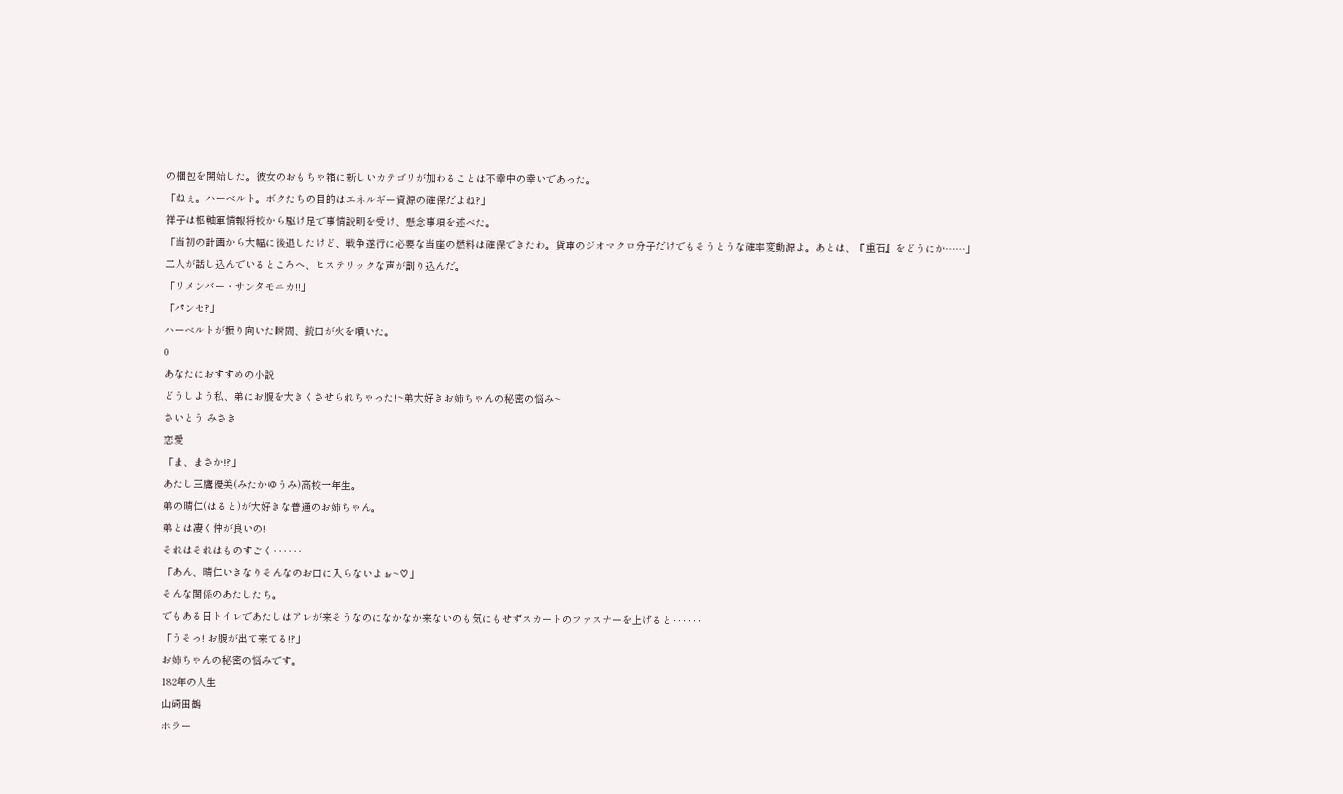の梱包を開始した。彼女のおもちゃ箱に新しいカテゴリが加わることは不幸中の幸いであった。
「ねぇ。ハーベルト。ボクたちの目的はエネルギー資源の確保だよね?」
祥子は枢軸軍情報将校から駆け足で事情説明を受け、懸念事項を述べた。
「当初の計画から大幅に後退したけど、戦争遂行に必要な当座の燃料は確保できたわ。貨車のジオマクロ分子だけでもそうとうな確率変動源よ。あとは、『重石』をどうにか……」
二人が話し込んでいるところへ、ヒステリックな声が割り込んだ。
「リメンバー・サンタモニカ!!」
「パンセ?」
ハーベルトが振り向いた瞬間、銃口が火を噴いた。
0
あなたにおすすめの小説
どうしよう私、弟にお腹を大きくさせられちゃった!~弟大好きお姉ちゃんの秘密の悩み~
さいとう みさき
恋愛
「ま、まさか!?」
あたし三鷹優美(みたかゆうみ)高校一年生。
弟の晴仁(はると)が大好きな普通のお姉ちゃん。
弟とは凄く仲が良いの!
それはそれはものすごく‥‥‥
「あん、晴仁いきなりそんなのお口に入らないよぉ~♡」
そんな関係のあたしたち。
でもある日トイレであたしはアレが来そうなのになかなか来ないのも気にもせずスカートのファスナーを上げると‥‥‥
「うそっ! お腹が出て来てる!?」
お姉ちゃんの秘密の悩みです。
182年の人生
山碕田鶴
ホラー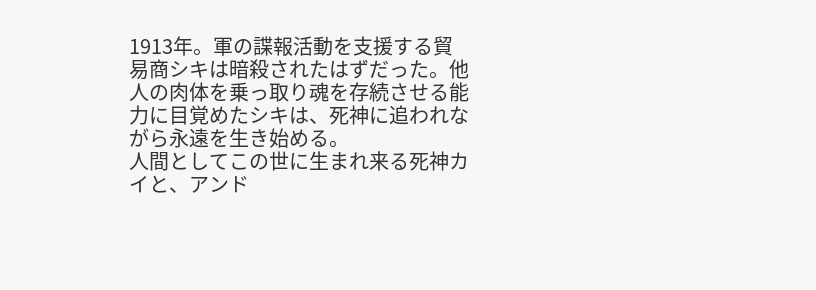1913年。軍の諜報活動を支援する貿易商シキは暗殺されたはずだった。他人の肉体を乗っ取り魂を存続させる能力に目覚めたシキは、死神に追われながら永遠を生き始める。
人間としてこの世に生まれ来る死神カイと、アンド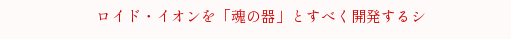ロイド・イオンを「魂の器」とすべく開発するシ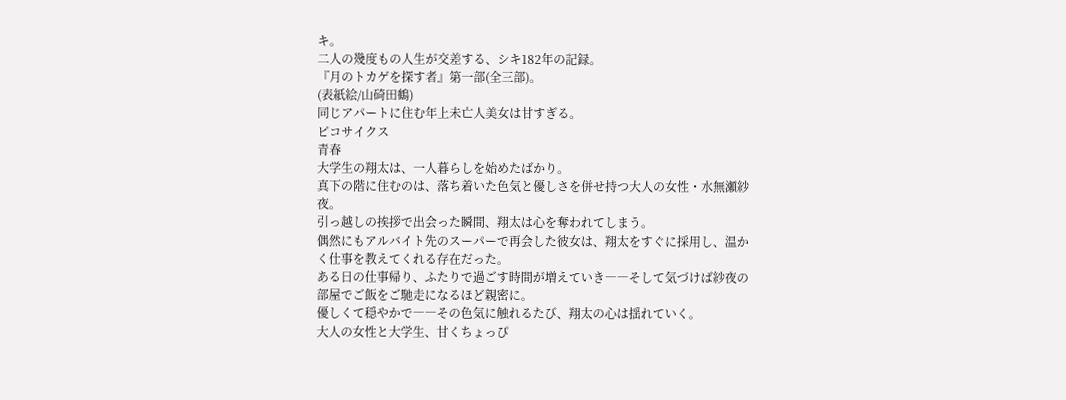キ。
二人の幾度もの人生が交差する、シキ182年の記録。
『月のトカゲを探す者』第一部(全三部)。
(表紙絵/山碕田鶴)
同じアパートに住む年上未亡人美女は甘すぎる。
ピコサイクス
青春
大学生の翔太は、一人暮らしを始めたばかり。
真下の階に住むのは、落ち着いた色気と優しさを併せ持つ大人の女性・水無瀬紗夜。
引っ越しの挨拶で出会った瞬間、翔太は心を奪われてしまう。
偶然にもアルバイト先のスーパーで再会した彼女は、翔太をすぐに採用し、温かく仕事を教えてくれる存在だった。
ある日の仕事帰り、ふたりで過ごす時間が増えていき――そして気づけば紗夜の部屋でご飯をご馳走になるほど親密に。
優しくて穏やかで――その色気に触れるたび、翔太の心は揺れていく。
大人の女性と大学生、甘くちょっぴ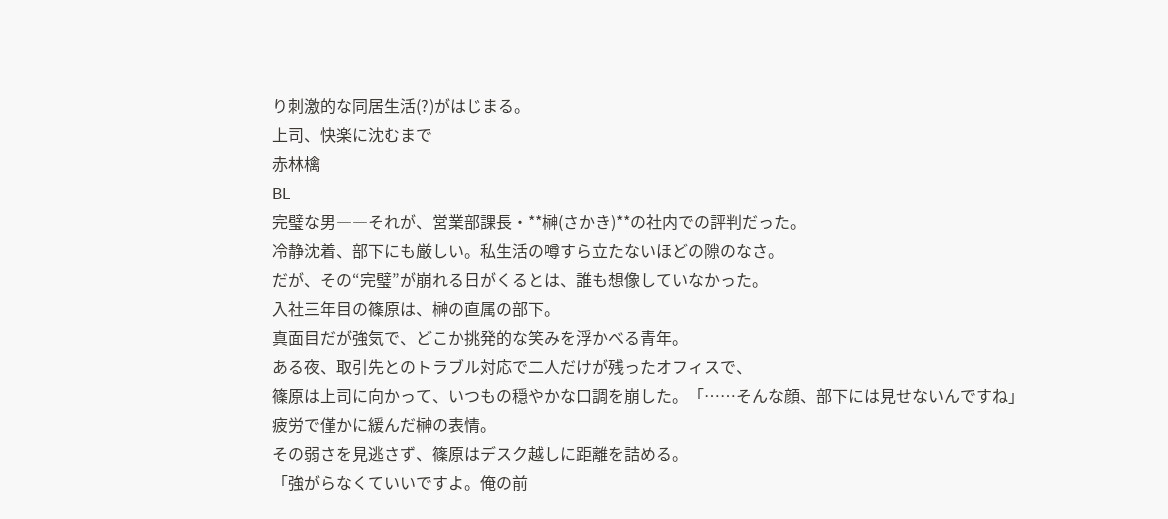り刺激的な同居生活(?)がはじまる。
上司、快楽に沈むまで
赤林檎
BL
完璧な男――それが、営業部課長・**榊(さかき)**の社内での評判だった。
冷静沈着、部下にも厳しい。私生活の噂すら立たないほどの隙のなさ。
だが、その“完璧”が崩れる日がくるとは、誰も想像していなかった。
入社三年目の篠原は、榊の直属の部下。
真面目だが強気で、どこか挑発的な笑みを浮かべる青年。
ある夜、取引先とのトラブル対応で二人だけが残ったオフィスで、
篠原は上司に向かって、いつもの穏やかな口調を崩した。「……そんな顔、部下には見せないんですね」
疲労で僅かに緩んだ榊の表情。
その弱さを見逃さず、篠原はデスク越しに距離を詰める。
「強がらなくていいですよ。俺の前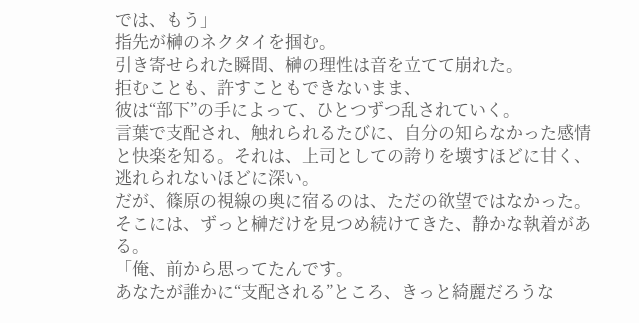では、もう」
指先が榊のネクタイを掴む。
引き寄せられた瞬間、榊の理性は音を立てて崩れた。
拒むことも、許すこともできないまま、
彼は“部下”の手によって、ひとつずつ乱されていく。
言葉で支配され、触れられるたびに、自分の知らなかった感情と快楽を知る。それは、上司としての誇りを壊すほどに甘く、逃れられないほどに深い。
だが、篠原の視線の奥に宿るのは、ただの欲望ではなかった。
そこには、ずっと榊だけを見つめ続けてきた、静かな執着がある。
「俺、前から思ってたんです。
あなたが誰かに“支配される”ところ、きっと綺麗だろうな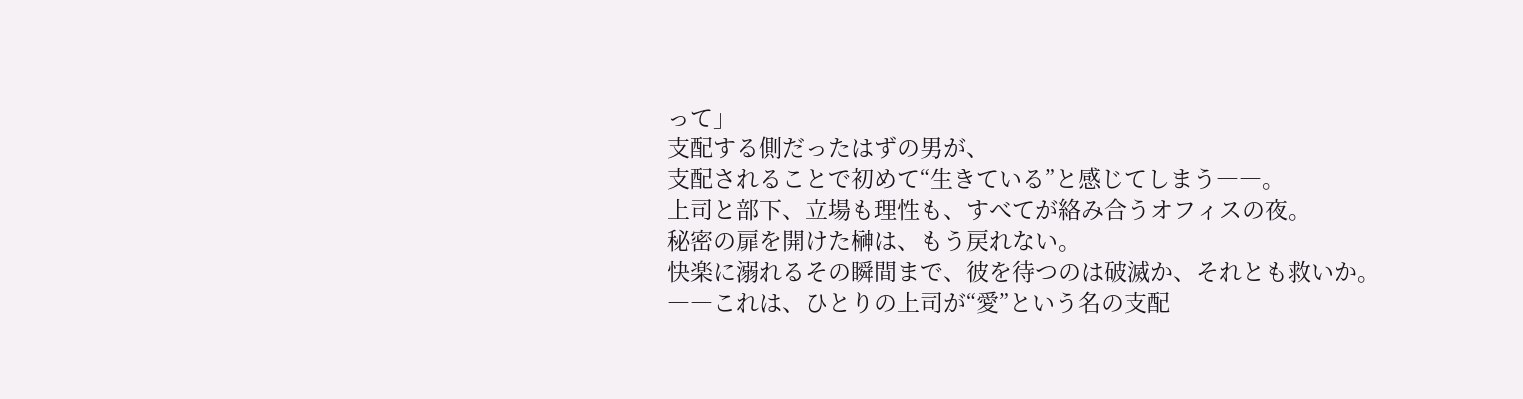って」
支配する側だったはずの男が、
支配されることで初めて“生きている”と感じてしまう――。
上司と部下、立場も理性も、すべてが絡み合うオフィスの夜。
秘密の扉を開けた榊は、もう戻れない。
快楽に溺れるその瞬間まで、彼を待つのは破滅か、それとも救いか。
――これは、ひとりの上司が“愛”という名の支配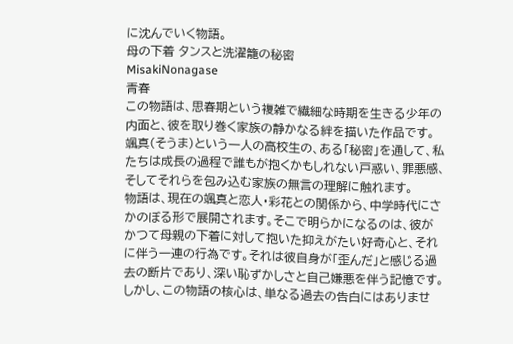に沈んでいく物語。
母の下着 タンスと洗濯籠の秘密
MisakiNonagase
青春
この物語は、思春期という複雑で繊細な時期を生きる少年の内面と、彼を取り巻く家族の静かなる絆を描いた作品です。
颯真(そうま)という一人の高校生の、ある「秘密」を通して、私たちは成長の過程で誰もが抱くかもしれない戸惑い、罪悪感、そしてそれらを包み込む家族の無言の理解に触れます。
物語は、現在の颯真と恋人・彩花との関係から、中学時代にさかのぼる形で展開されます。そこで明らかになるのは、彼がかつて母親の下着に対して抱いた抑えがたい好奇心と、それに伴う一連の行為です。それは彼自身が「歪んだ」と感じる過去の断片であり、深い恥ずかしさと自己嫌悪を伴う記憶です。
しかし、この物語の核心は、単なる過去の告白にはありませ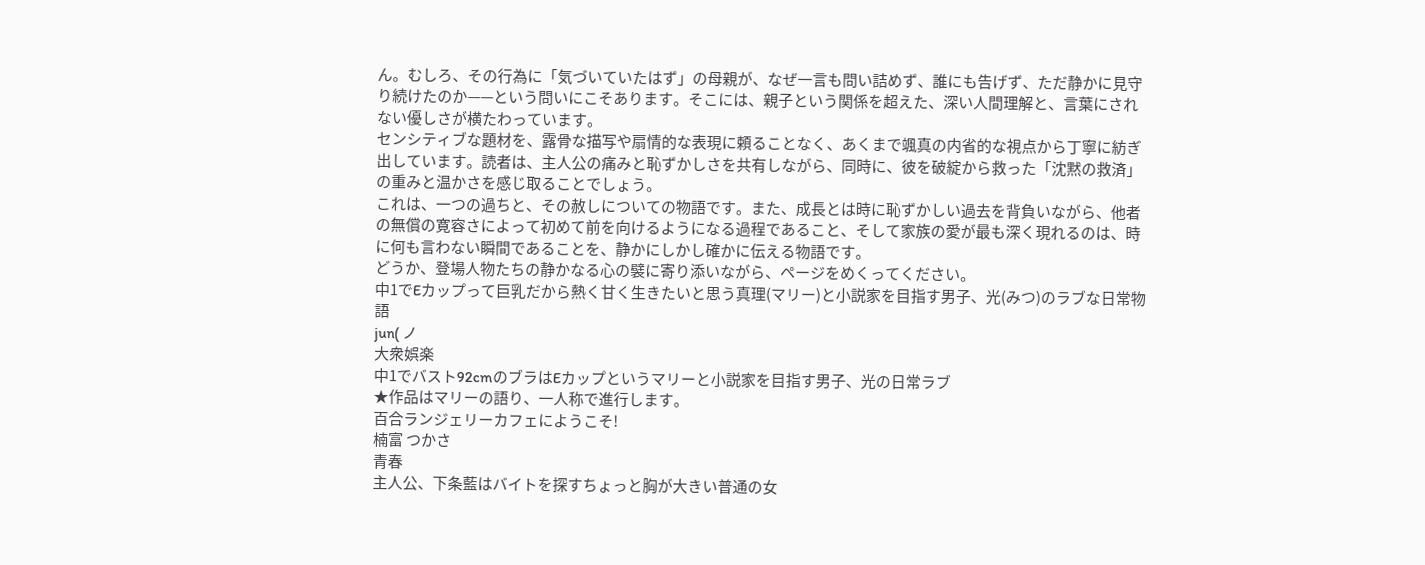ん。むしろ、その行為に「気づいていたはず」の母親が、なぜ一言も問い詰めず、誰にも告げず、ただ静かに見守り続けたのか——という問いにこそあります。そこには、親子という関係を超えた、深い人間理解と、言葉にされない優しさが横たわっています。
センシティブな題材を、露骨な描写や扇情的な表現に頼ることなく、あくまで颯真の内省的な視点から丁寧に紡ぎ出しています。読者は、主人公の痛みと恥ずかしさを共有しながら、同時に、彼を破綻から救った「沈黙の救済」の重みと温かさを感じ取ることでしょう。
これは、一つの過ちと、その赦しについての物語です。また、成長とは時に恥ずかしい過去を背負いながら、他者の無償の寛容さによって初めて前を向けるようになる過程であること、そして家族の愛が最も深く現れるのは、時に何も言わない瞬間であることを、静かにしかし確かに伝える物語です。
どうか、登場人物たちの静かなる心の襞に寄り添いながら、ページをめくってください。
中1でEカップって巨乳だから熱く甘く生きたいと思う真理(マリー)と小説家を目指す男子、光(みつ)のラブな日常物語
jun( ノ
大衆娯楽
中1でバスト92cmのブラはEカップというマリーと小説家を目指す男子、光の日常ラブ
★作品はマリーの語り、一人称で進行します。
百合ランジェリーカフェにようこそ!
楠富 つかさ
青春
主人公、下条藍はバイトを探すちょっと胸が大きい普通の女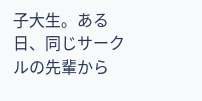子大生。ある日、同じサークルの先輩から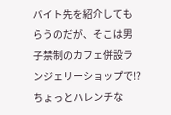バイト先を紹介してもらうのだが、そこは男子禁制のカフェ併設ランジェリーショップで!?
ちょっとハレンチな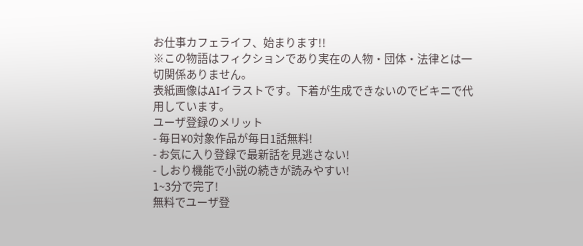お仕事カフェライフ、始まります!!
※この物語はフィクションであり実在の人物・団体・法律とは一切関係ありません。
表紙画像はAIイラストです。下着が生成できないのでビキニで代用しています。
ユーザ登録のメリット
- 毎日¥0対象作品が毎日1話無料!
- お気に入り登録で最新話を見逃さない!
- しおり機能で小説の続きが読みやすい!
1~3分で完了!
無料でユーザ登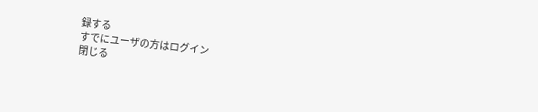録する
すでにユーザの方はログイン
閉じる